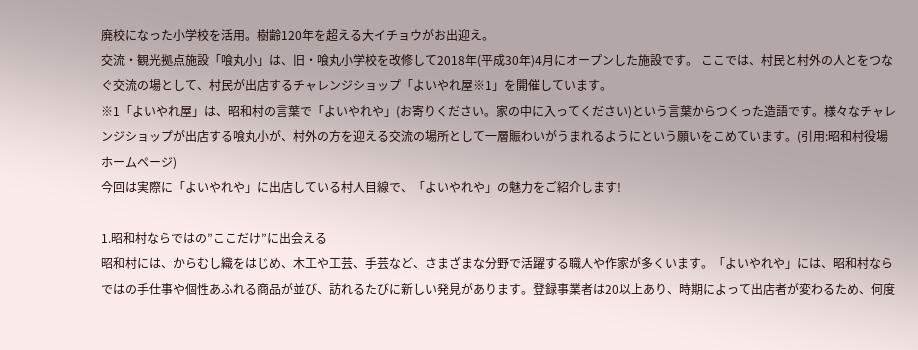廃校になった小学校を活用。樹齢120年を超える大イチョウがお出迎え。
交流・観光拠点施設「喰丸小」は、旧・喰丸小学校を改修して2018年(平成30年)4月にオープンした施設です。 ここでは、村民と村外の人とをつなぐ交流の場として、村民が出店するチャレンジショップ「よいやれ屋※1」を開催しています。
※1「よいやれ屋」は、昭和村の言葉で「よいやれや」(お寄りください。家の中に入ってください)という言葉からつくった造語です。様々なチャレンジショップが出店する喰丸小が、村外の方を迎える交流の場所として一層賑わいがうまれるようにという願いをこめています。(引用:昭和村役場ホームページ)
今回は実際に「よいやれや」に出店している村人目線で、「よいやれや」の魅力をご紹介します!

1.昭和村ならではの”ここだけ”に出会える
昭和村には、からむし織をはじめ、木工や工芸、手芸など、さまざまな分野で活躍する職人や作家が多くいます。「よいやれや」には、昭和村ならではの手仕事や個性あふれる商品が並び、訪れるたびに新しい発見があります。登録事業者は20以上あり、時期によって出店者が変わるため、何度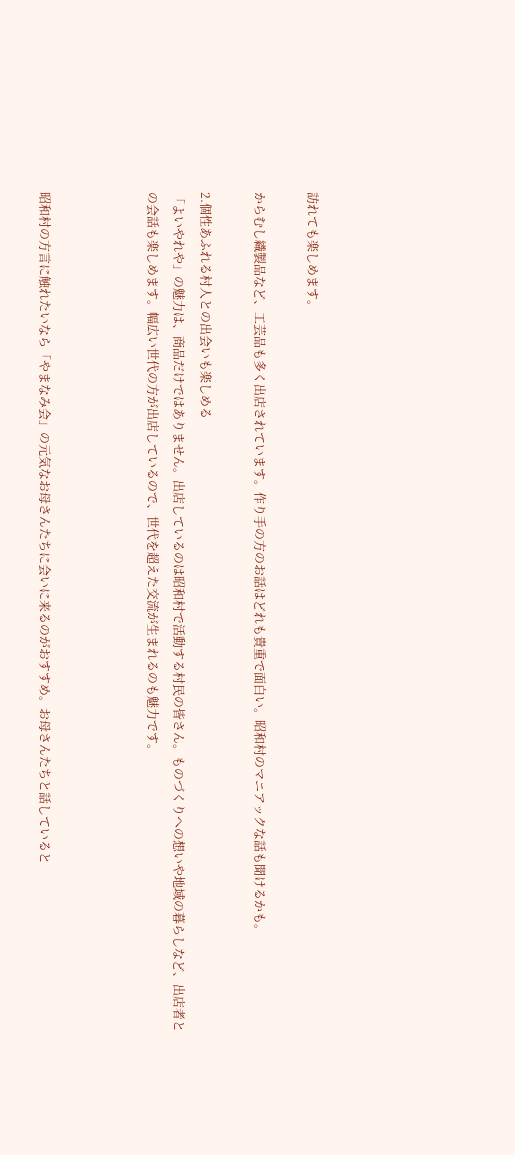訪れても楽しめます。

からむし織製品など、工芸品も多く出店されています。作り手の方のお話はどれも貴重で面白い。昭和村のマニアックな話も聞けるかも。

2.個性あふれる村人との出会いも楽しめる
「よいやれや」の魅力は、商品だけではありません。出店しているのは昭和村で活動する村民の皆さん。ものづくりへの想いや地域の暮らしなど、出店者との会話も楽しめます。幅広い世代の方が出店しているので、世代を超えた交流が生まれるのも魅力です。



昭和村の方言に触れたいなら「やまなみ会」の元気なお母さんたちに会いに来るのがおすすめ。お母さんたちと話していると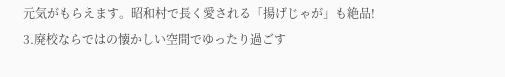元気がもらえます。昭和村で長く愛される「揚げじゃが」も絶品!
3.廃校ならではの懐かしい空間でゆったり過ごす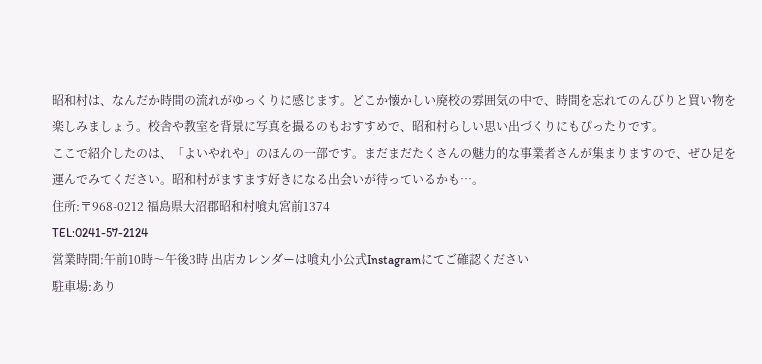昭和村は、なんだか時間の流れがゆっくりに感じます。どこか懐かしい廃校の雰囲気の中で、時間を忘れてのんびりと買い物を楽しみましょう。校舎や教室を背景に写真を撮るのもおすすめで、昭和村らしい思い出づくりにもぴったりです。
ここで紹介したのは、「よいやれや」のほんの一部です。まだまだたくさんの魅力的な事業者さんが集まりますので、ぜひ足を運んでみてください。昭和村がますます好きになる出会いが待っているかも…。
住所:〒968-0212 福島県大沼郡昭和村喰丸宮前1374
TEL:0241-57-2124
営業時間:午前10時〜午後3時 出店カレンダーは喰丸小公式Instagramにてご確認ください
駐車場:あり